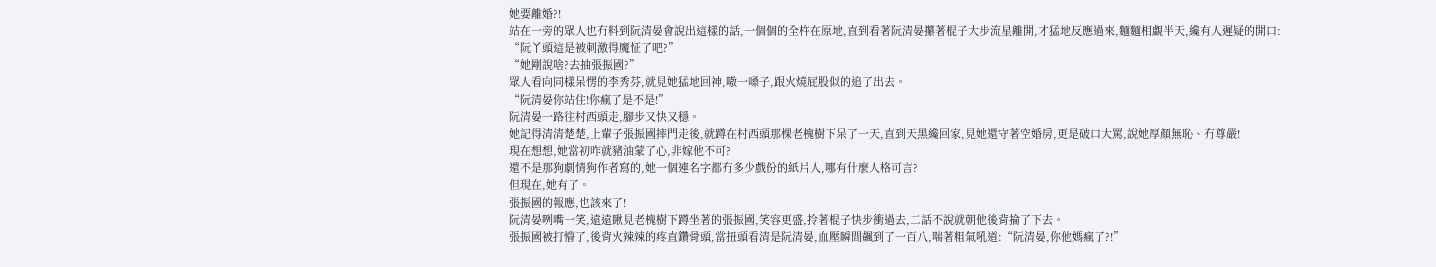她要離婚?!
站在一旁的眾人也冇料到阮清晏會說出這樣的話,一個個的全杵在原地,直到看著阮清晏攥著棍子大步流星離開,才猛地反應過來,麵麵相覷半天,纔有人遲疑的開口:
“阮丫頭這是被刺激得魔怔了吧?”
“她剛說啥?去抽張振國?”
眾人看向同樣呆愣的李秀芬,就見她猛地回神,嗷一嗓子,跟火燒屁股似的追了出去。
“阮清晏你站住!你瘋了是不是!”
阮清晏一路往村西頭走,腳步又快又穩。
她記得清清楚楚,上輩子張振國摔門走後,就蹲在村西頭那棵老槐樹下呆了一天,直到天黑纔回家,見她還守著空婚房,更是破口大罵,說她厚顏無恥、冇尊嚴!
現在想想,她當初咋就豬油蒙了心,非嫁他不可?
還不是那狗劇情狗作者寫的,她一個連名字都冇多少戲份的紙片人,哪有什麼人格可言?
但現在,她有了。
張振國的報應,也該來了!
阮清晏咧嘴一笑,遠遠瞅見老槐樹下蹲坐著的張振國,笑容更盛,拎著棍子快步衝過去,二話不說就朝他後背掄了下去。
張振國被打懵了,後背火辣辣的疼直鑽骨頭,當扭頭看清是阮清晏,血壓瞬間飆到了一百八,喘著粗氣吼道:“阮清晏,你他媽瘋了?!”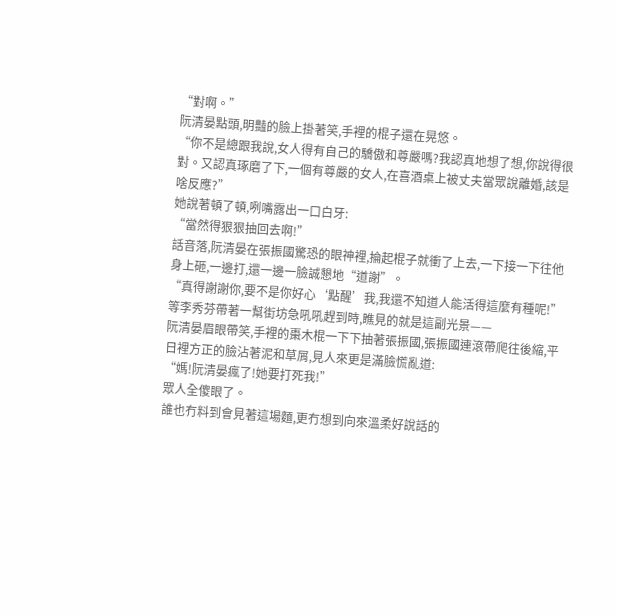“對啊。”
阮清晏點頭,明豔的臉上掛著笑,手裡的棍子還在晃悠。
“你不是總跟我說,女人得有自己的驕傲和尊嚴嗎?我認真地想了想,你說得很對。又認真琢磨了下,一個有尊嚴的女人,在喜酒桌上被丈夫當眾說離婚,該是啥反應?”
她說著頓了頓,咧嘴露出一口白牙:
“當然得狠狠抽回去啊!”
話音落,阮清晏在張振國驚恐的眼神裡,掄起棍子就衝了上去,一下接一下往他身上砸,一邊打,還一邊一臉誠懇地“道謝”。
“真得謝謝你,要不是你好心‘點醒’我,我還不知道人能活得這麼有種呢!”
等李秀芬帶著一幫街坊急吼吼趕到時,瞧見的就是這副光景——
阮清晏眉眼帶笑,手裡的棗木棍一下下抽著張振國,張振國連滾帶爬往後縮,平日裡方正的臉沾著泥和草屑,見人來更是滿臉慌亂道:
“媽!阮清晏瘋了!她要打死我!”
眾人全傻眼了。
誰也冇料到會見著這場麵,更冇想到向來溫柔好說話的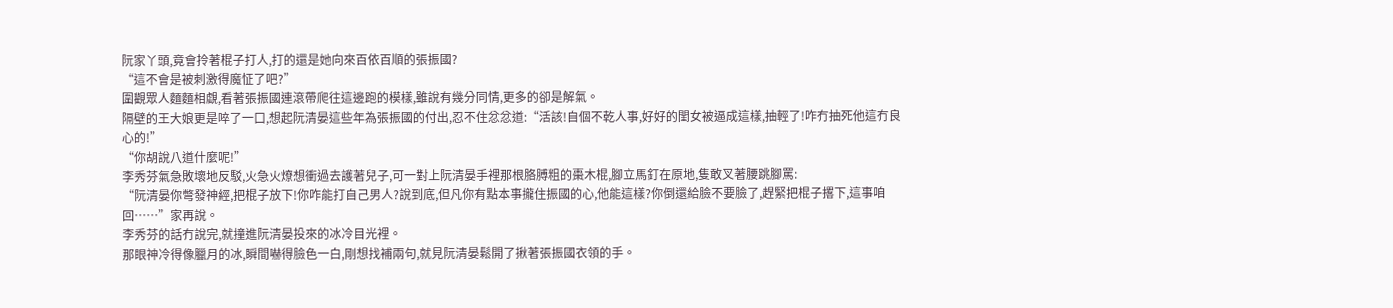阮家丫頭,竟會拎著棍子打人,打的還是她向來百依百順的張振國?
“這不會是被刺激得魔怔了吧?”
圍觀眾人麵麵相覷,看著張振國連滾帶爬往這邊跑的模樣,雖說有幾分同情,更多的卻是解氣。
隔壁的王大娘更是啐了一口,想起阮清晏這些年為張振國的付出,忍不住忿忿道:“活該!自個不乾人事,好好的閨女被逼成這樣,抽輕了!咋冇抽死他這冇良心的!”
“你胡說八道什麼呢!”
李秀芬氣急敗壞地反駁,火急火燎想衝過去護著兒子,可一對上阮清晏手裡那根胳膊粗的棗木棍,腳立馬釘在原地,隻敢叉著腰跳腳罵:
“阮清晏你彆發神經,把棍子放下!你咋能打自己男人?說到底,但凡你有點本事攏住振國的心,他能這樣?你倒還給臉不要臉了,趕緊把棍子撂下,這事咱回……”家再說。
李秀芬的話冇說完,就撞進阮清晏投來的冰冷目光裡。
那眼神冷得像臘月的冰,瞬間嚇得臉色一白,剛想找補兩句,就見阮清晏鬆開了揪著張振國衣領的手。